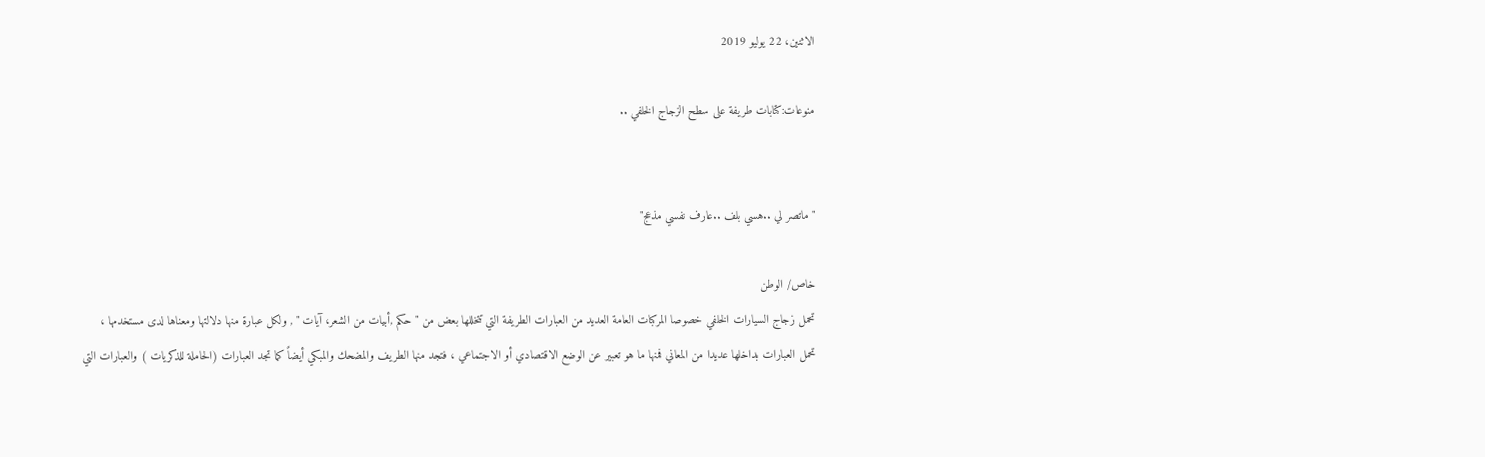الاثنين، 22 يوليو 2019

منوعات:كتابات طريفة على سطح الزجاج الخلفي ..


"ماتصر لي ..هسي بلف ..عارف نفسي مذعج"

خاص/ الوطن
تحمل زجاج السيارات الخلفي خصوصا المركبات العامة العديد من العبارات الطريفة التي تتخللها بعض من " حكم ,أبيات من الشعر، آيات " , ولكل عبارة منها دلالتها ومعناها لدى مستخدمها ، تحمل العبارات بداخلها عديدا من المعاني فمنها ما هو تعبير عن الوضع الاقتصادي أو الاجتماعي ، فتجد منها الطريف والمضحك والمبكي أيضاً كما تجد العبارات (الحاملة للذكريات ) والعبارات التي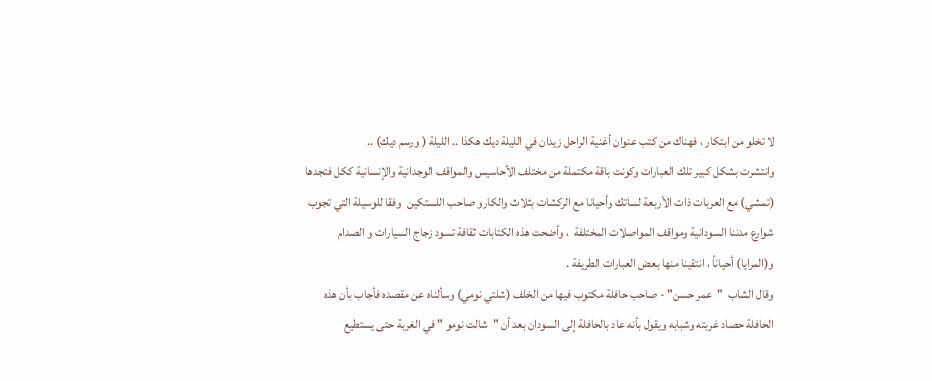لا تخلو من ابتكار ، فهناك من كتب عنوان أغنية الراحل زيدان في الليلة ديك هكذا .. الليلة ( ورسم ديك) ..
وانتشرت بشكل كبير تلك العبارات وكونت باقة مكتملة من مختلف الأحاسيس والمواقف الوجدانية والإنسانية ككل فتجدها (تمشي) مع العربات ذات الأربعة لساتك وأحيانا مع الركشات بثلاث والكارو صاحب اللستكين  وفقا للوسيلة التي تجوب شوارع مدننا السودانية ومواقف المواصلات المختلفة  ، وأضحت هذه الكتابات ثقافة تسود زجاج السيارات و الصدام و(المرايا) أحياناً ، انتقينا منها بعض العبارات الطريفة .
وقال الشاب  "عمر حسن" - صاحب حافلة مكتوب فيها من الخلف (شلتي نومي) وسألناه عن مقصده فأجاب بأن هذه الحافلة حصاد غربته وشبابه ويقول بأنه عاد بالحافلة إلى السودان بعد أن "شالت نومو " في الغربة حتى يستطيع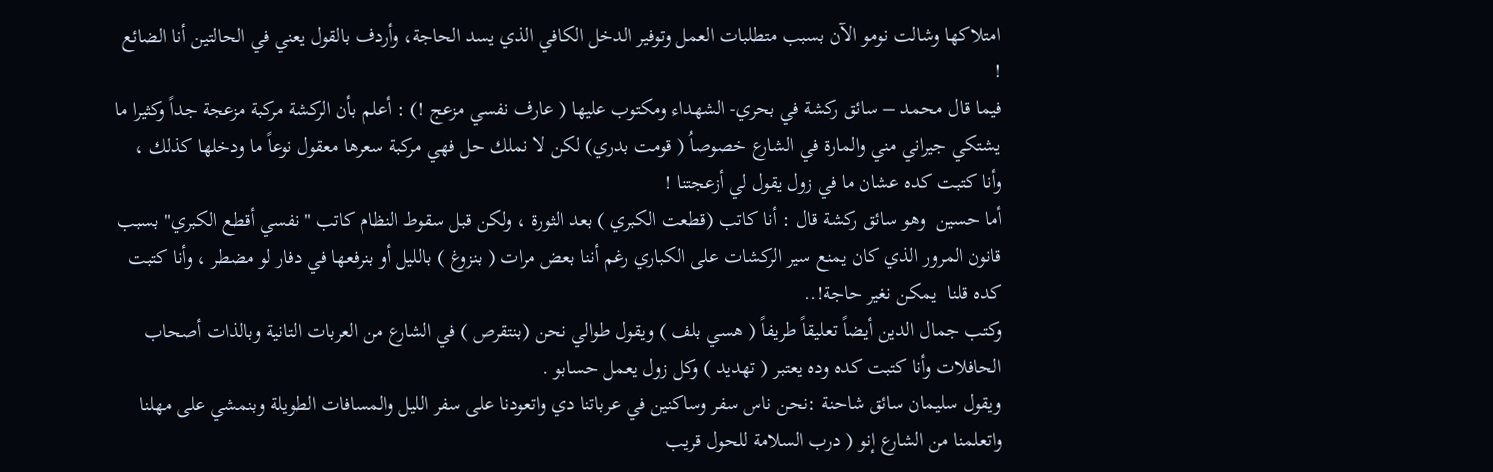امتلاكها وشالت نومو الآن بسبب متطلبات العمل وتوفير الدخل الكافي الذي يسد الحاجة، وأردف بالقول يعني في الحالتين أنا الضائع !
فيما قال محمد – سائق ركشة في بحري- الشهداء ومكتوب عليها ( عارف نفسي مزعج !) : أعلم بأن الركشة مركبة مزعجة جداً وكثيرا ما يشتكي جيراني مني والمارة في الشارع خصوصاُ ( قومت بدري) لكن لا نملك حل فهي مركبة سعرها معقول نوعاً ما ودخلها كذلك ، وأنا كتبت كده عشان ما في زول يقول لي أزعجتنا !
أما حسين  وهو سائق ركشة قال : أنا كاتب (قطعت الكبري ) بعد الثورة ، ولكن قبل سقوط النظام كاتب "نفسي أقطع الكبري" بسبب قانون المرور الذي كان يمنع سير الركشات على الكباري رغم أننا بعض مرات ( بنزوغ ) بالليل أو بنرفعها في دفار لو مضطر ، وأنا كتبت كده قلنا  يمكن نغير حاجة!..
وكتب جمال الدين أيضاً تعليقاً طريفاً ( هسي بلف ) ويقول طوالي نحن (بنتقرص ) في الشارع من العربات التانية وبالذات أصحاب الحافلات وأنا كتبت كده وده يعتبر ( تهديد ) وكل زول يعمل حسابو .
ويقول سليمان سائق شاحنة :نحن ناس سفر وساكنين في عرباتنا دي واتعودنا على سفر الليل والمسافات الطويلة وبنمشي على مهلنا واتعلمنا من الشارع إنو ( درب السلامة للحول قريب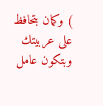) وكمان بتحافظ على عربيتك وبتكون عامل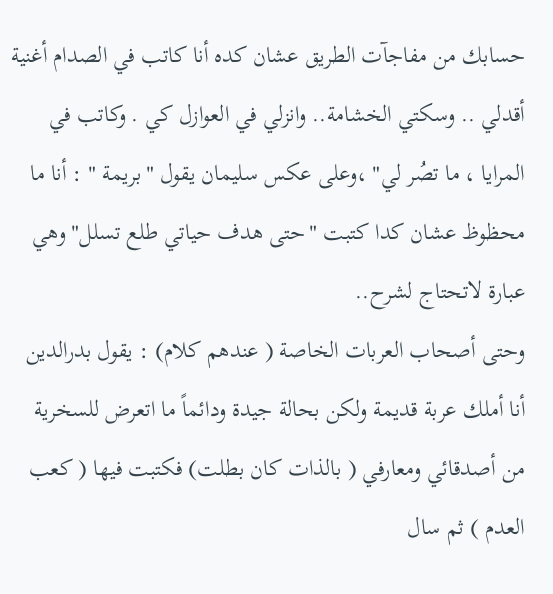حسابك من مفاجآت الطريق عشان كده أنا كاتب في الصدام أغنية  أقدلي .. وسكتي الخشامة.. وانزلي في العوازل كي . وكاتب في المرايا ، ما تصُر لي" ،وعلى عكس سليمان يقول "بريمة " : أنا ما محظوظ عشان كدا كتبت "حتى هدف حياتي طلع تسلل" وهي عبارة لاتحتاج لشرح..
وحتى أصحاب العربات الخاصة ( عندهم كلام) : يقول بدرالدين أنا أملك عربة قديمة ولكن بحالة جيدة ودائماً ما اتعرض للسخرية من أصدقائي ومعارفي ( بالذات كان بطلت) فكتبت فيها ( كعب العدم ) ثم سال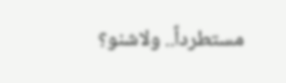مستطرداً.. ولاشنو؟